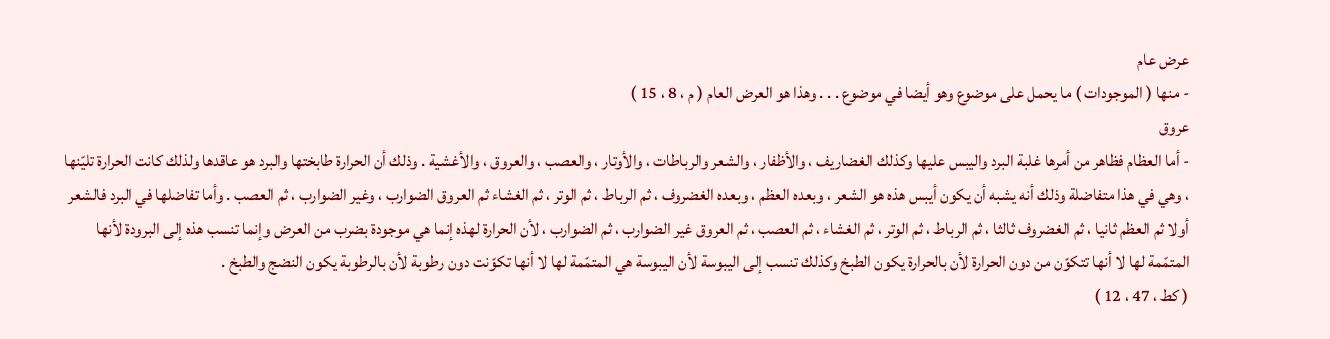عرض عام
- منها ( الموجودات ) ما يحمل على موضوع وهو أيضا في موضوع . . . وهذا هو العرض العام ( م ، 8 ، 15 )
عروق
- أما العظام فظاهر من أمرها غلبة البرد واليبس عليها وكذلك الغضاريف ، والأظفار ، والشعر والرباطات ، والأوتار ، والعصب ، والعروق ، والأغشية . وذلك أن الحرارة طابختها والبرد هو عاقدها ولذلك كانت الحرارة تليّنها ، وهي في هذا متفاضلة وذلك أنه يشبه أن يكون أيبس هذه هو الشعر ، وبعده العظم ، وبعده الغضروف ، ثم الرباط ، ثم الوتر ، ثم الغشاء ثم العروق الضوارب ، وغير الضوارب ، ثم العصب . وأما تفاضلها في البرد فالشعر أولا ثم العظم ثانيا ، ثم الغضروف ثالثا ، ثم الرباط ، ثم الوتر ، ثم الغشاء ، ثم العصب ، ثم العروق غير الضوارب ، ثم الضوارب ، لأن الحرارة لهذه إنما هي موجودة بضرب من العرض وإنما تنسب هذه إلى البرودة لأنها المتمّمة لها لا أنها تتكوّن من دون الحرارة لأن بالحرارة يكون الطبخ وكذلك تنسب إلى اليبوسة لأن اليبوسة هي المتمّمة لها لا أنها تكوّنت دون رطوبة لأن بالرطوبة يكون النضج والطبخ .
( كط ، 47 ، 12 )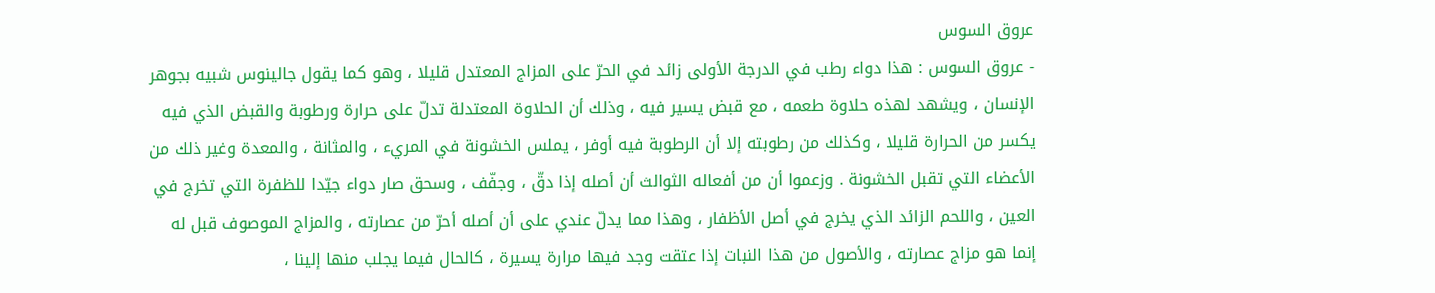عروق السوس
- عروق السوس : هذا دواء رطب في الدرجة الأولى زائد في الحرّ على المزاج المعتدل قليلا ، وهو كما يقول جالينوس شبيه بجوهر الإنسان ، ويشهد لهذه حلاوة طعمه ، مع قبض يسير فيه ، وذلك أن الحلاوة المعتدلة تدلّ على حرارة ورطوبة والقبض الذي فيه يكسر من الحرارة قليلا ، وكذلك من رطوبته إلا أن الرطوبة فيه أوفر ، يملس الخشونة في المريء ، والمثانة ، والمعدة وغير ذلك من الأعضاء التي تقبل الخشونة . وزعموا أن من أفعاله الثوالث أن أصله إذا دقّ ، وجفّف ، وسحق صار دواء جيّدا للظفرة التي تخرج في العين ، واللحم الزائد الذي يخرج في أصل الأظفار ، وهذا مما يدلّ عندي على أن أصله أحرّ من عصارته ، والمزاج الموصوف قبل له إنما هو مزاج عصارته ، والأصول من هذا النبات إذا عتقت وجد فيها مرارة يسيرة ، كالحال فيما يجلب منها إلينا ،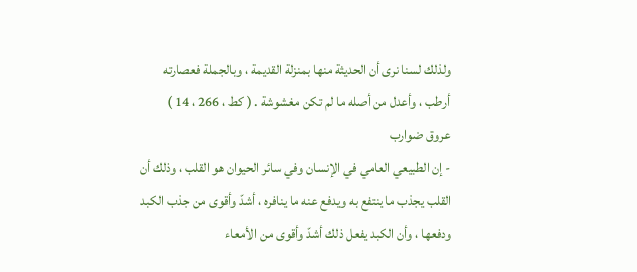ولذلك لسنا نرى أن الحديثة منها بمنزلة القديمة ، وبالجملة فعصارته أرطب ، وأعدل من أصله ما لم تكن مغشوشة . ( كط ، 266 ، 14 )
عروق ضوارب
- إن الطبيعي العامي في الإنسان وفي سائر الحيوان هو القلب ، وذلك أن القلب يجذب ما ينتفع به ويدفع عنه ما ينافره ، أشدّ وأقوى من جذب الكبد ودفعها ، وأن الكبد يفعل ذلك أشدّ وأقوى من الأمعاء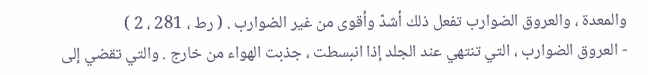والمعدة ، والعروق الضوارب تفعل ذلك أشدّ وأقوى من غير الضوارب . ( رط ، 281 ، 2 )
- العروق الضوارب ، التي تنتهي عند الجلد إذا انبسطت ، جذبت الهواء من خارج . والتي تقضي إلى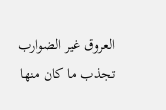العروق غير الضوارب تجذب ما كان منها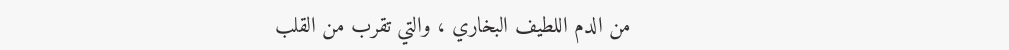من الدم اللطيف البخاري ، والتي تقرب من القلب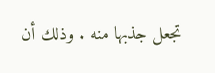تجعل جذبها منه . وذلك أن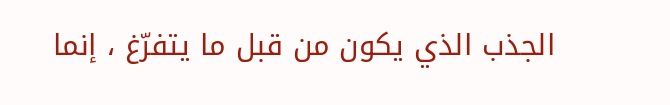الجذب الذي يكون من قبل ما يتفرّغ ، إنما